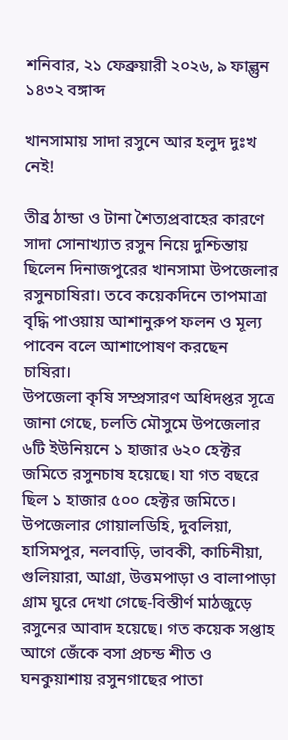শনিবার, ২১ ফেব্রুয়ারী ২০২৬, ৯ ফাল্গুন ১৪৩২ বঙ্গাব্দ

খানসামায় সাদা রসুনে আর হলুদ দুঃখ নেই!

তীব্র ঠান্ডা ও টানা শৈত্যপ্রবাহের কারণে সাদা সোনাখ্যাত রসুন নিয়ে দুশ্চিন্তায় ছিলেন দিনাজপুরের খানসামা উপজেলার রসুনচাষিরা। তবে কয়েকদিনে তাপমাত্রা বৃদ্ধি পাওয়ায় আশানুরুপ ফলন ও মূল্য পাবেন বলে আশাপোষণ করছেন চাষিরা।
উপজেলা কৃষি সম্প্রসারণ অধিদপ্তর সূত্রে জানা গেছে, চলতি মৌসুমে উপজেলার ৬টি ইউনিয়নে ১ হাজার ৬২০ হেক্টর জমিতে রসুনচাষ হয়েছে। যা গত বছরে ছিল ১ হাজার ৫০০ হেক্টর জমিতে।
উপজেলার গোয়ালডিহি, দুবলিয়া, হাসিমপুর, নলবাড়ি, ভাবকী, কাচিনীয়া, গুলিয়ারা, আগ্রা, উত্তমপাড়া ও বালাপাড়া গ্রাম ঘুরে দেখা গেছে-বিস্তীর্ণ মাঠজুড়ে রসুনের আবাদ হয়েছে। গত কয়েক সপ্তাহ আগে জেঁকে বসা প্রচন্ড শীত ও ঘনকুয়াশায় রসুনগাছের পাতা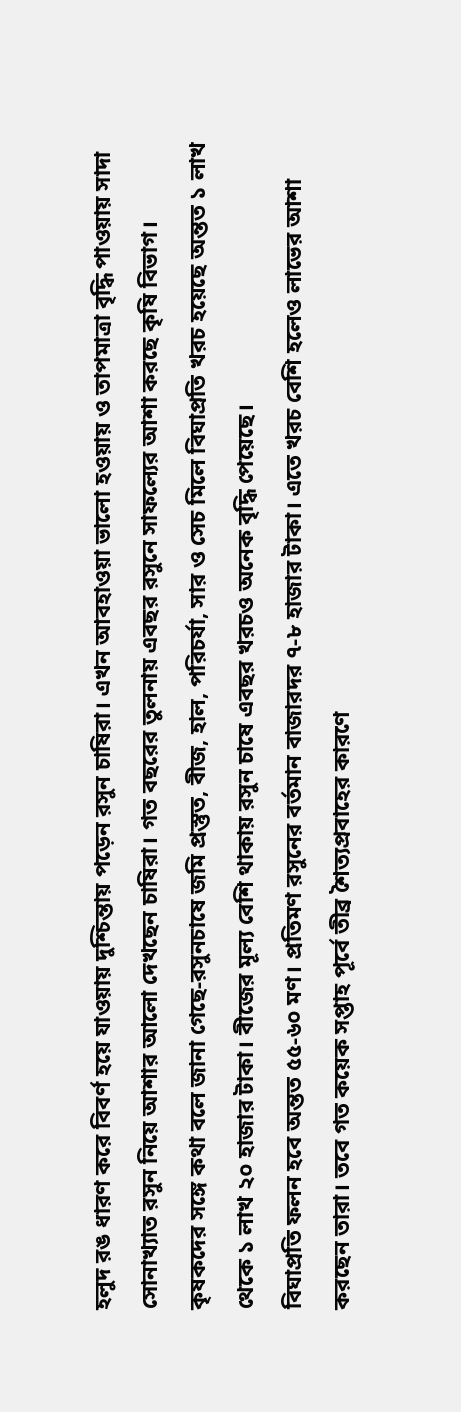হলুদ রঙ ধারণ করে বিবর্ণ হয়ে যাওয়ায় দুশ্চিন্তায় পড়েন রসুন চাষিরা। এখন আবহাওয়া ভালো হওয়ায় ও তাপমাত্রা বৃদ্ধি পাওয়ায় সাদা সোনাখ্যাত রসুন নিয়ে আশার আলো দেখছেন চাষিরা। গত বছরের তুলনায় এবছর রসুনে সাফল্যের আশা করছে কৃষি বিভাগ।
কৃষকদের সঙ্গে কথা বলে জানা গেছে-রসুনচাষে জমি প্রস্তুত, বীজ, হাল, পরিচর্যা, সার ও সেচ মিলে বিঘাপ্রতি খরচ হয়েছে অন্তত ১ লাখ থেকে ১ লাখ ২০ হাজার টাকা। বীজের মূল্য বেশি থাকায় রসুন চাষে এবছর খরচও অনেক বৃদ্ধি পেয়েছে।
বিঘাপ্রতি ফলন হবে অন্তত ৫৫-৬০ মণ। প্রতিমণ রসুনের বর্তমান বাজারদর ৭-৮ হাজার টাকা। এতে খরচ বেশি হলেও লাভের আশা করছেন তারা। তবে গত কয়েক সপ্তাহ পূর্বে তীব্র শৈত্যপ্রবাহের কারণে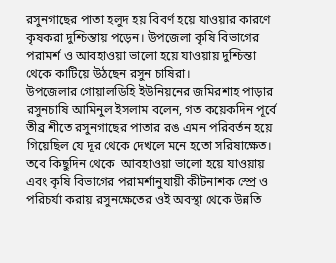রসুনগাছের পাতা হলুদ হয় বিবর্ণ হয়ে যাওয়ার কারণে কৃষকরা দুশ্চিন্তায় পড়েন। উপজেলা কৃষি বিভাগের পরামর্শ ও আবহাওয়া ভালো হয়ে যাওয়ায় দুশ্চিন্তা থেকে কাটিয়ে উঠছেন রসুন চাষিরা।
উপজেলার গোয়ালডিহি ইউনিয়নের জমিরশাহ পাড়ার রসুনচাষি আমিনুল ইসলাম বলেন, গত কয়েকদিন পূর্বে তীব্র শীতে রসুনগাছের পাতার রঙ এমন পরিবর্তন হয়ে গিয়েছিল যে দূর থেকে দেখলে মনে হতো সরিষাক্ষেত। তবে কিছুদিন থেকে  আবহাওয়া ভালো হয়ে যাওয়ায় এবং কৃষি বিভাগের পরামর্শানুযায়ী কীটনাশক স্প্রে ও পরিচর্যা করায় রসুনক্ষেতের ওই অবস্থা থেকে উন্নতি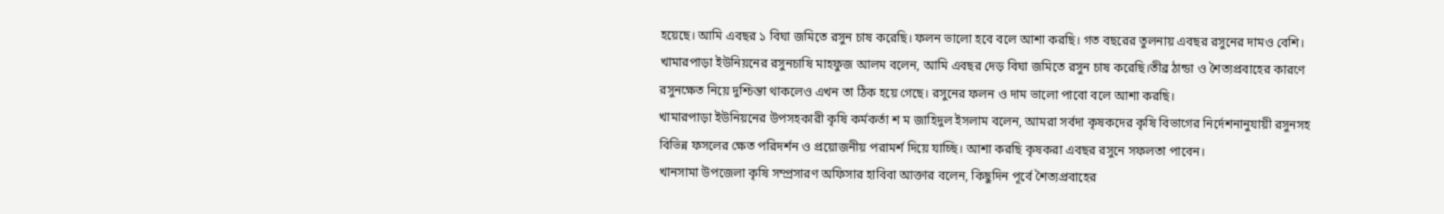হয়েছে। আমি এবছর ১ বিঘা জমিতে রসুন চাষ করেছি। ফলন ভালো হবে বলে আশা করছি। গত বছরের তুলনায় এবছর রসুনের দামও বেশি।
খামারপাড়া ইউনিয়নের রসুনচাষি মাহফুজ আলম বলেন, আমি এবছর দেড় বিঘা জমিতে রসুন চাষ করেছি।তীব্র ঠান্ডা ও শৈত্যপ্রবাহের কারণে রসুনক্ষেত নিয়ে দুশ্চিন্তা থাকলেও এখন তা ঠিক হয়ে গেছে। রসুনের ফলন ও দাম ভালো পাবো বলে আশা করছি।
খামারপাড়া ইউনিয়নের উপসহকারী কৃষি কর্মকর্তা শ ম জাহিদুল ইসলাম বলেন, আমরা সর্বদা কৃষকদের কৃষি বিভাগের নির্দেশনানুযায়ী রসুনসহ বিভিন্ন ফসলের ক্ষেত পরিদর্শন ও প্রয়োজনীয় পরামর্শ দিয়ে যাচ্ছি। আশা করছি কৃষকরা এবছর রসুনে সফলতা পাবেন।
খানসামা উপজেলা কৃষি সম্প্রসারণ অফিসার হাবিবা আক্তার বলেন, কিছুদিন পূর্বে শৈত্যপ্রবাহের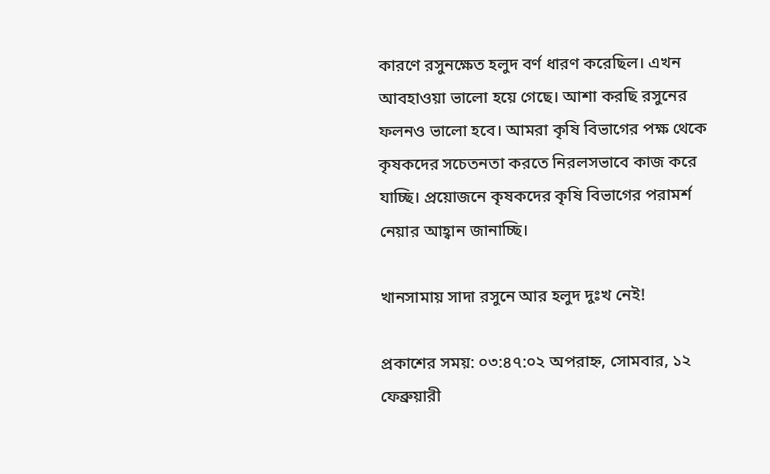কারণে রসুনক্ষেত হলুদ বর্ণ ধারণ করেছিল। এখন আবহাওয়া ভালো হয়ে গেছে। আশা করছি রসুনের ফলনও ভালো হবে। আমরা কৃষি বিভাগের পক্ষ থেকে কৃষকদের সচেতনতা করতে নিরলসভাবে কাজ করে যাচ্ছি। প্রয়োজনে কৃষকদের কৃষি বিভাগের পরামর্শ নেয়ার আহ্বান জানাচ্ছি।

খানসামায় সাদা রসুনে আর হলুদ দুঃখ নেই!

প্রকাশের সময়: ০৩:৪৭:০২ অপরাহ্ন, সোমবার, ১২ ফেব্রুয়ারী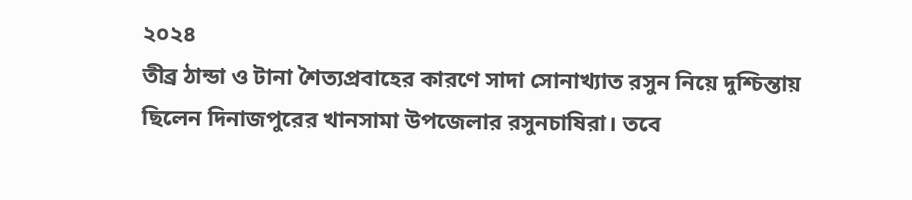২০২৪
তীব্র ঠান্ডা ও টানা শৈত্যপ্রবাহের কারণে সাদা সোনাখ্যাত রসুন নিয়ে দুশ্চিন্তায় ছিলেন দিনাজপুরের খানসামা উপজেলার রসুনচাষিরা। তবে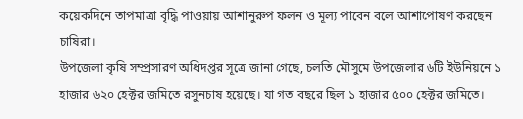কয়েকদিনে তাপমাত্রা বৃদ্ধি পাওয়ায় আশানুরুপ ফলন ও মূল্য পাবেন বলে আশাপোষণ করছেন চাষিরা।
উপজেলা কৃষি সম্প্রসারণ অধিদপ্তর সূত্রে জানা গেছে, চলতি মৌসুমে উপজেলার ৬টি ইউনিয়নে ১ হাজার ৬২০ হেক্টর জমিতে রসুনচাষ হয়েছে। যা গত বছরে ছিল ১ হাজার ৫০০ হেক্টর জমিতে।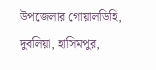উপজেলার গোয়ালডিহি, দুবলিয়া, হাসিমপুর,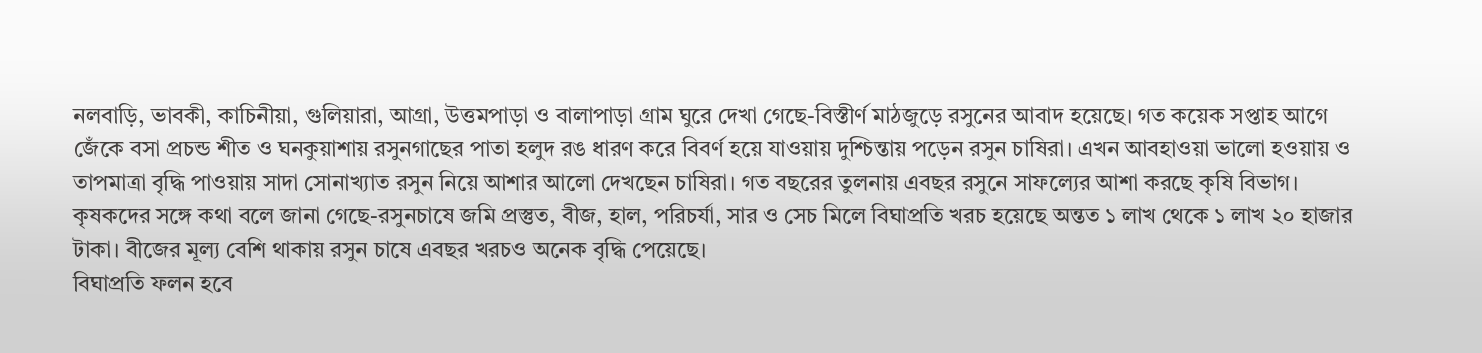নলবাড়ি, ভাবকী, কাচিনীয়া, গুলিয়ারা, আগ্রা, উত্তমপাড়া ও বালাপাড়া গ্রাম ঘুরে দেখা গেছে-বিস্তীর্ণ মাঠজুড়ে রসুনের আবাদ হয়েছে। গত কয়েক সপ্তাহ আগে জেঁকে বসা প্রচন্ড শীত ও ঘনকুয়াশায় রসুনগাছের পাতা হলুদ রঙ ধারণ করে বিবর্ণ হয়ে যাওয়ায় দুশ্চিন্তায় পড়েন রসুন চাষিরা। এখন আবহাওয়া ভালো হওয়ায় ও তাপমাত্রা বৃদ্ধি পাওয়ায় সাদা সোনাখ্যাত রসুন নিয়ে আশার আলো দেখছেন চাষিরা। গত বছরের তুলনায় এবছর রসুনে সাফল্যের আশা করছে কৃষি বিভাগ।
কৃষকদের সঙ্গে কথা বলে জানা গেছে-রসুনচাষে জমি প্রস্তুত, বীজ, হাল, পরিচর্যা, সার ও সেচ মিলে বিঘাপ্রতি খরচ হয়েছে অন্তত ১ লাখ থেকে ১ লাখ ২০ হাজার টাকা। বীজের মূল্য বেশি থাকায় রসুন চাষে এবছর খরচও অনেক বৃদ্ধি পেয়েছে।
বিঘাপ্রতি ফলন হবে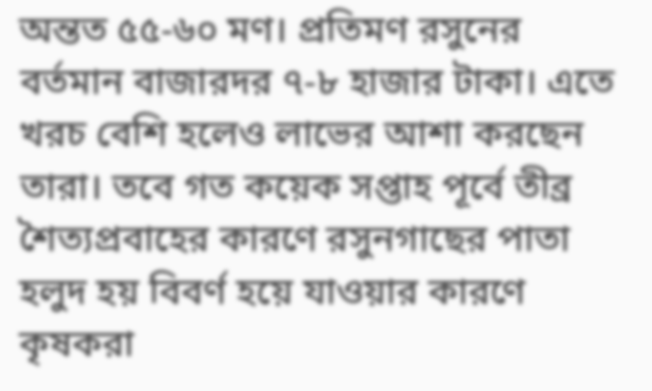অন্তত ৫৫-৬০ মণ। প্রতিমণ রসুনের বর্তমান বাজারদর ৭-৮ হাজার টাকা। এতে খরচ বেশি হলেও লাভের আশা করছেন তারা। তবে গত কয়েক সপ্তাহ পূর্বে তীব্র শৈত্যপ্রবাহের কারণে রসুনগাছের পাতা হলুদ হয় বিবর্ণ হয়ে যাওয়ার কারণে কৃষকরা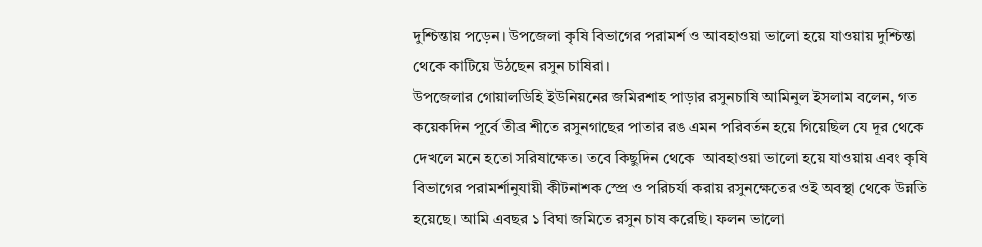দুশ্চিন্তায় পড়েন। উপজেলা কৃষি বিভাগের পরামর্শ ও আবহাওয়া ভালো হয়ে যাওয়ায় দুশ্চিন্তা থেকে কাটিয়ে উঠছেন রসুন চাষিরা।
উপজেলার গোয়ালডিহি ইউনিয়নের জমিরশাহ পাড়ার রসুনচাষি আমিনুল ইসলাম বলেন, গত কয়েকদিন পূর্বে তীব্র শীতে রসুনগাছের পাতার রঙ এমন পরিবর্তন হয়ে গিয়েছিল যে দূর থেকে দেখলে মনে হতো সরিষাক্ষেত। তবে কিছুদিন থেকে  আবহাওয়া ভালো হয়ে যাওয়ায় এবং কৃষি বিভাগের পরামর্শানুযায়ী কীটনাশক স্প্রে ও পরিচর্যা করায় রসুনক্ষেতের ওই অবস্থা থেকে উন্নতি হয়েছে। আমি এবছর ১ বিঘা জমিতে রসুন চাষ করেছি। ফলন ভালো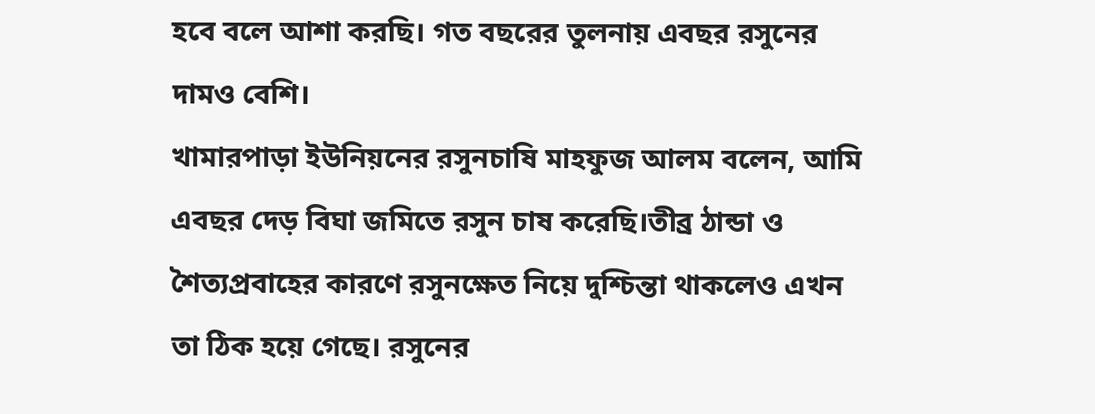হবে বলে আশা করছি। গত বছরের তুলনায় এবছর রসুনের দামও বেশি।
খামারপাড়া ইউনিয়নের রসুনচাষি মাহফুজ আলম বলেন, আমি এবছর দেড় বিঘা জমিতে রসুন চাষ করেছি।তীব্র ঠান্ডা ও শৈত্যপ্রবাহের কারণে রসুনক্ষেত নিয়ে দুশ্চিন্তা থাকলেও এখন তা ঠিক হয়ে গেছে। রসুনের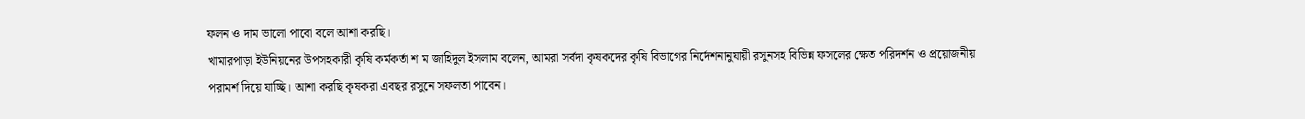ফলন ও দাম ভালো পাবো বলে আশা করছি।
খামারপাড়া ইউনিয়নের উপসহকারী কৃষি কর্মকর্তা শ ম জাহিদুল ইসলাম বলেন, আমরা সর্বদা কৃষকদের কৃষি বিভাগের নির্দেশনানুযায়ী রসুনসহ বিভিন্ন ফসলের ক্ষেত পরিদর্শন ও প্রয়োজনীয় পরামর্শ দিয়ে যাচ্ছি। আশা করছি কৃষকরা এবছর রসুনে সফলতা পাবেন।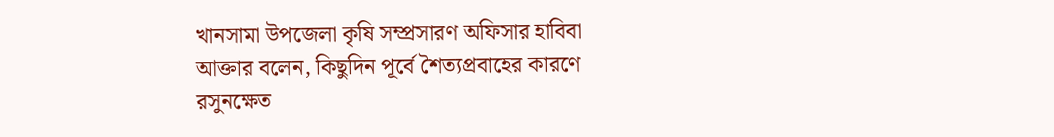খানসামা উপজেলা কৃষি সম্প্রসারণ অফিসার হাবিবা আক্তার বলেন, কিছুদিন পূর্বে শৈত্যপ্রবাহের কারণে রসুনক্ষেত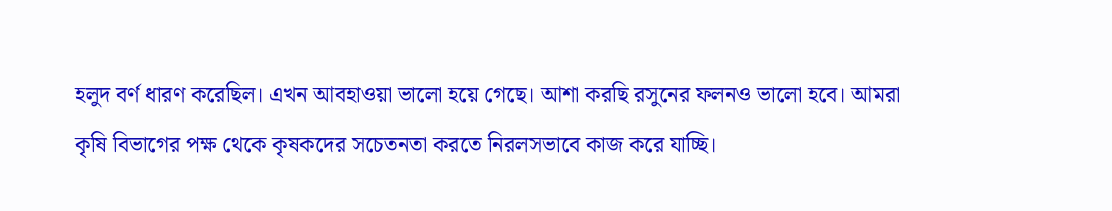হলুদ বর্ণ ধারণ করেছিল। এখন আবহাওয়া ভালো হয়ে গেছে। আশা করছি রসুনের ফলনও ভালো হবে। আমরা কৃষি বিভাগের পক্ষ থেকে কৃষকদের সচেতনতা করতে নিরলসভাবে কাজ করে যাচ্ছি।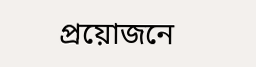প্রয়োজনে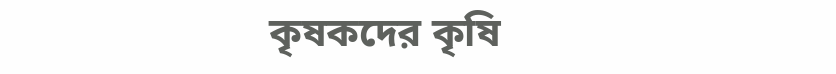কৃষকদের কৃষি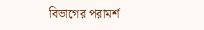বিভাগের পরামর্শ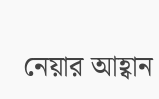নেয়ার আহ্বান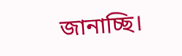জানাচ্ছি।